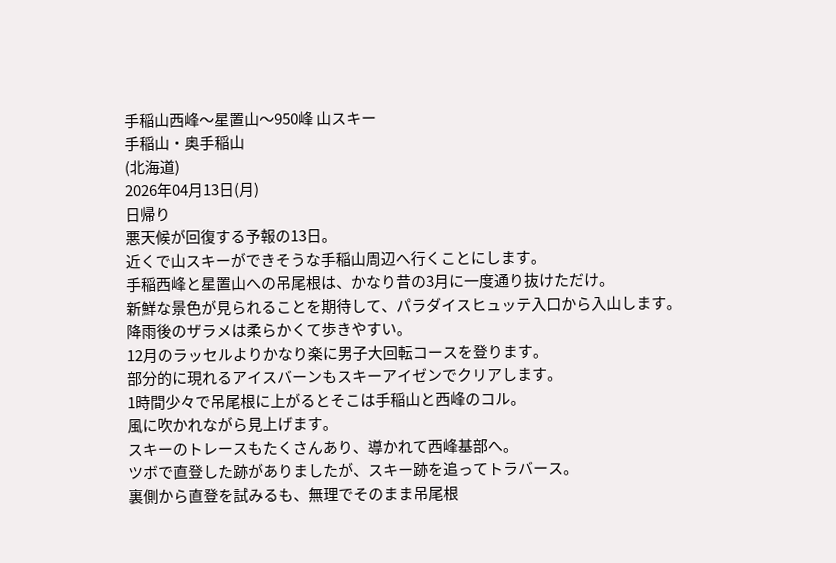手稲山西峰〜星置山〜950峰 山スキー
手稲山・奥手稲山
(北海道)
2026年04月13日(月)
日帰り
悪天候が回復する予報の13日。
近くで山スキーができそうな手稲山周辺へ行くことにします。
手稲西峰と星置山への吊尾根は、かなり昔の3月に一度通り抜けただけ。
新鮮な景色が見られることを期待して、パラダイスヒュッテ入口から入山します。
降雨後のザラメは柔らかくて歩きやすい。
12月のラッセルよりかなり楽に男子大回転コースを登ります。
部分的に現れるアイスバーンもスキーアイゼンでクリアします。
1時間少々で吊尾根に上がるとそこは手稲山と西峰のコル。
風に吹かれながら見上げます。
スキーのトレースもたくさんあり、導かれて西峰基部へ。
ツボで直登した跡がありましたが、スキー跡を追ってトラバース。
裏側から直登を試みるも、無理でそのまま吊尾根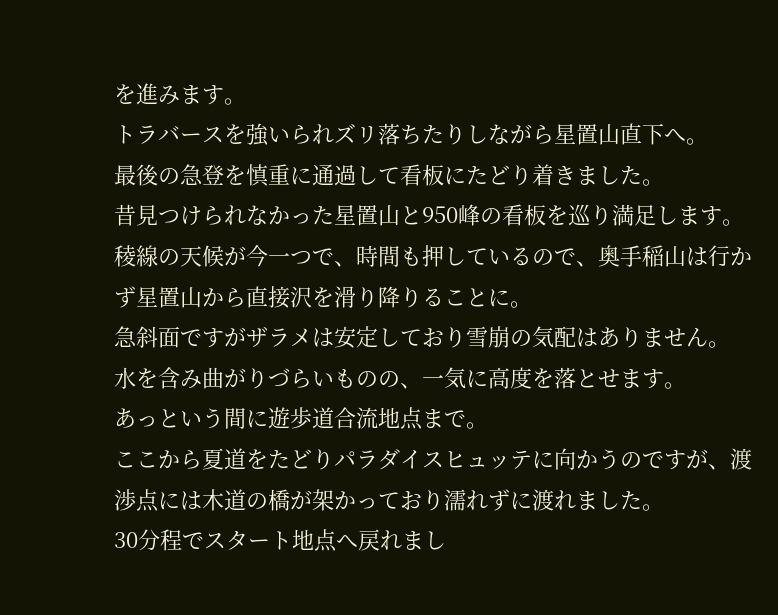を進みます。
トラバースを強いられズリ落ちたりしながら星置山直下へ。
最後の急登を慎重に通過して看板にたどり着きました。
昔見つけられなかった星置山と950峰の看板を巡り満足します。
稜線の天候が今一つで、時間も押しているので、奥手稲山は行かず星置山から直接沢を滑り降りることに。
急斜面ですがザラメは安定しており雪崩の気配はありません。
水を含み曲がりづらいものの、一気に高度を落とせます。
あっという間に遊歩道合流地点まで。
ここから夏道をたどりパラダイスヒュッテに向かうのですが、渡渉点には木道の橋が架かっており濡れずに渡れました。
30分程でスタート地点へ戻れまし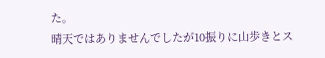た。
晴天ではありませんでしたが10振りに山歩きとス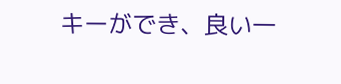キーができ、良い一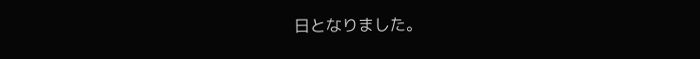日となりました。